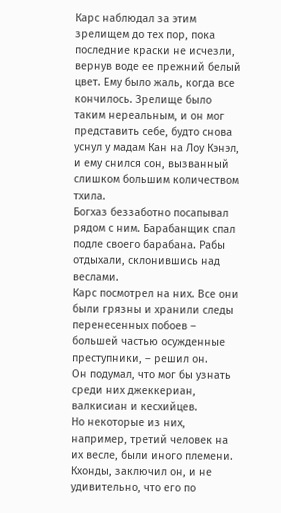Карс наблюдал за этим зрелищем до тех пор, пока последние краски не исчезли, вернув воде ее прежний белый цвет. Ему было жаль, когда все кончилось. Зрелище было таким нереальным, и он мог представить себе, будто снова уснул у мадам Кан на Лоу Кэнэл, и ему снился сон, вызванный слишком большим количеством тхила.
Богхаз беззаботно посапывал рядом с ним. Барабанщик спал подле своего барабана. Рабы отдыхали, склонившись над веслами.
Карс посмотрел на них. Все они были грязны и хранили следы перенесенных побоев – большей частью осужденные преступники, – решил он.
Он подумал, что мог бы узнать среди них джеккериан, валкисиан и кесхийцев.
Но некоторые из них, например, третий человек на их весле, были иного племени. Кхонды, заключил он, и не удивительно, что его по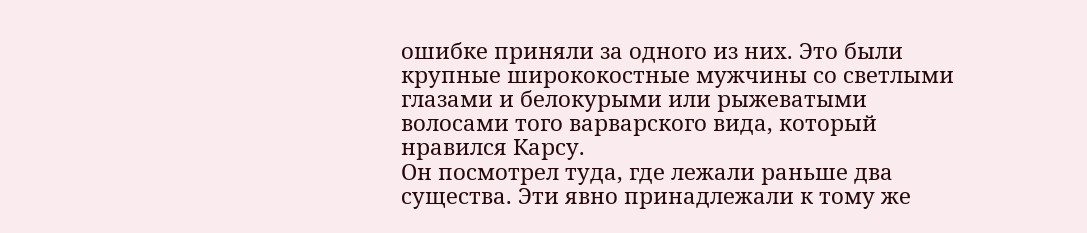ошибке приняли за одного из них. Это были крупные ширококостные мужчины со светлыми глазами и белокурыми или рыжеватыми волосами того варварского вида, который нравился Карсу.
Он посмотрел туда, где лежали раньше два существа. Эти явно принадлежали к тому же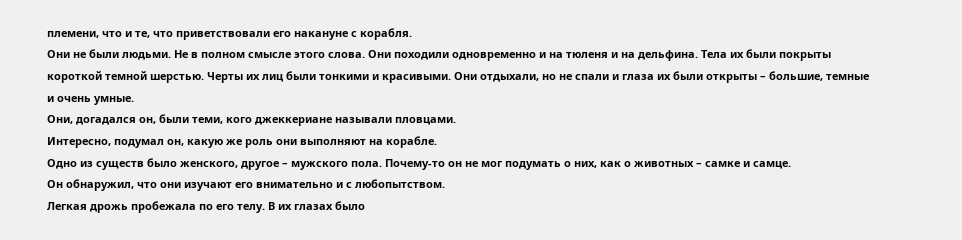племени, что и те, что приветствовали его накануне с корабля.
Они не были людьми. Не в полном смысле этого слова. Они походили одновременно и на тюленя и на дельфина. Тела их были покрыты короткой темной шерстью. Черты их лиц были тонкими и красивыми. Они отдыхали, но не спали и глаза их были открыты – большие, темные и очень умные.
Они, догадался он, были теми, кого джеккериане называли пловцами.
Интересно, подумал он, какую же роль они выполняют на корабле.
Одно из существ было женского, другое – мужского пола. Почему-то он не мог подумать о них, как о животных – самке и самце.
Он обнаружил, что они изучают его внимательно и с любопытством.
Легкая дрожь пробежала по его телу. В их глазах было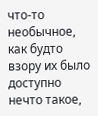что-то необычное, как будто взору их было доступно нечто такое,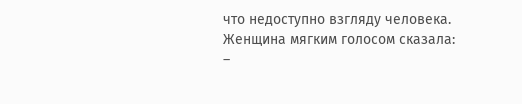что недоступно взгляду человека.
Женщина мягким голосом сказала:
–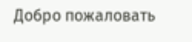Добро пожаловать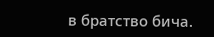в братство бича.